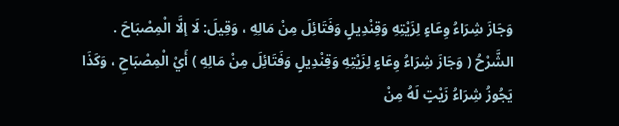وَجَازَ شِرَاءُ وِعَاءٍ لِزَيْتِهِ وَقِنْدِيلٍ وَفَتَائِلَ مِنْ مَالِهِ ، وَقِيلَ: لَا إلَّا الْمِصْبَاحَ .
الشَّرْحُ ( وَجَازَ شِرَاءُ وِعَاءٍ لِزَيْتِهِ وَقِنْدِيلٍ وَفَتَائِلَ مِنْ مَالِهِ ) أَيْ الْمِصْبَاحِ ، وَكَذَا يَجُوزُ شِرَاءُ زَيْتٍ لَهُ مِنْ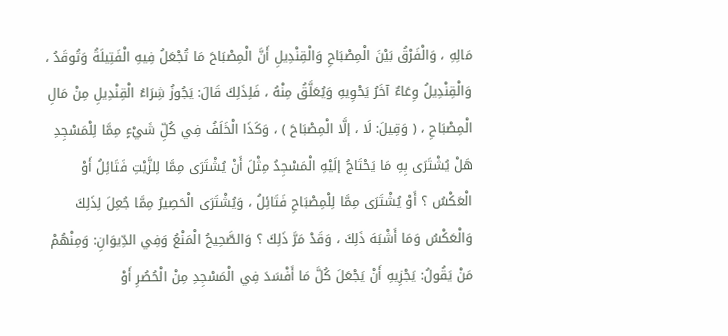مَالِهِ ، وَالْفَرْقُ بَيْنَ الْمِصْبَاحِ وَالْقِنْدِيلِ أَنَّ الْمِصْبَاحَ مَا تُجْعَلُ فِيهِ الْفَتِيلَةُ وَتُوقَدُ ، وَالْقِنْدِيلُ وِعَاءٌ آخَرُ يَحْوِيهِ وَيُعَلَّقُ مِنْهُ ، فَلِذَلِكَ قَالَ: يَجُوزُ شِرَاءُ الْقِنْدِيلِ مِنْ مَالِ الْمِصْبَاحِ ، ( وَقِيلَ: لَا ، إلَّا الْمِصْبَاحَ ) ، وَكَذَا الْخَلَفُ فِي كُلِّ شَيْءٍ مِمَّا لِلْمَسْجِدِ هَلْ يُشْتَرَى بِهِ مَا يَحْتَاجُ إلَيْهِ الْمَسْجِدُ مِثْلَ أَنْ يُشْتَرَى مِمَّا لِلزَّيْتِ فَتَائِلُ أَوْ الْعَكْسُ ؟ أَوْ يُشْتَرَى مِمَّا لِلْمِصْبَاحِ فَتَائِلُ ، وَيُشْتَرَى الْحَصِيرُ مِمَّا جُعِلَ لِذَلِكَ وَالْعَكْسُ وَمَا أَشْبَهَ ذَلِكَ ، وَقَدْ مَرَّ ذَلِكَ ؟ وَالصَّحِيحُ الْمَنْعُ وَفِي الدِّيوَانِ: وَمِنْهُمْ مَنْ يَقُولُ: يَجْزِيهِ أَنْ يَجْعَلَ كُلَّ مَا أَفْسَدَ فِي الْمَسْجِدِ مِنْ الْحُصُرِ أَوْ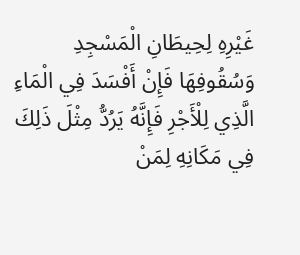غَيْرِهِ لِحِيطَانِ الْمَسْجِدِ وَسُقُوفِهَا فَإِنْ أَفْسَدَ فِي الْمَاءِ الَّذِي لِلْأَجْرِ فَإِنَّهُ يَرُدُّ مِثْلَ ذَلِكَ فِي مَكَانِهِ لِمَنْ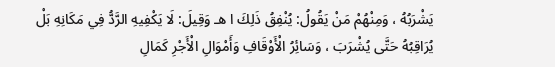يَشْرَبُهُ ، وَمِنْهُمْ مَنْ يَقُولُ: يُنْفِقُ ذَلِكَ ا هـ وَقِيلَ: لَا يَكْفِيهِ الرَّدُّ فِي مَكَانِهِ بَلْ يُرَاقِبُهُ حَتَّى يُشْرَبَ ، وَسَائِرُ الْأَوْقَافِ وَأَمْوَالِ الْأَجْرِ كَمَالِ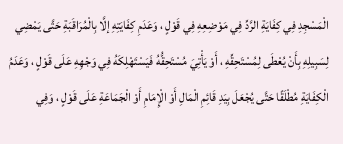الْمَسْجِدِ فِي كِفَايَةِ الرَّدِّ فِي مَوْضِعِهِ فِي قَوْلٍ ، وَعَدَمِ كِفَايَتِهِ إلَّا بِالْمُرَاقَبَةِ حَتَّى يَمْضِي لِسَبِيلِهِ بِأَنْ يُعْطَى لِمُسْتَحِقِّهِ ، أَوْ يَأْتِيَ مُسْتَحِقُّهُ فَيَسْتَهْلِكَهُ فِي وَجْهِهِ عَلَى قَوْلٍ ، وَعَدَمُ الْكِفَايَةِ مُطْلَقًا حَتَّى يُجْعَلَ بِيَدِ قَائِمِ الْمَالِ أَوْ الْإِمَامِ أَوْ الْجَمَاعَةِ عَلَى قَوْلٍ ، وَفِي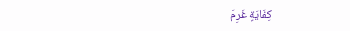كِفَايَةٍ غَرِمَ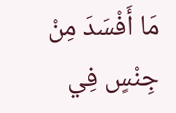مَا أَفْسَدَ مِنْ جِنْسٍ فِي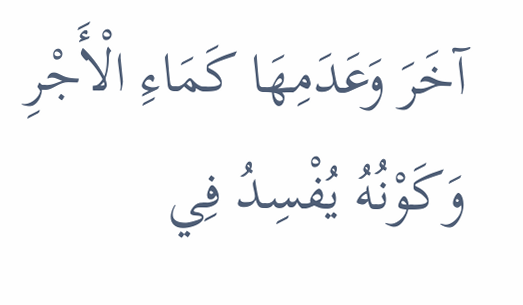آخَرَ وَعَدَمِهَا كَمَاءِ الْأَجْرِ وَكَوْنُهُ يُفْسِدُ فِي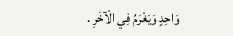وَاحِدٍ وَيَغْرَمُ فِي الْآخَرِ .